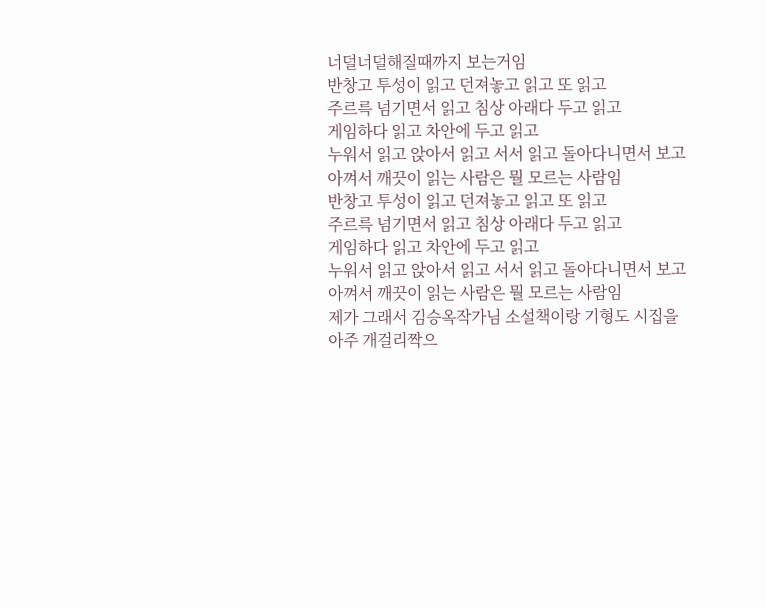너덜너덜해질때까지 보는거임
반창고 투성이 읽고 던져놓고 읽고 또 읽고
주르륵 넘기면서 읽고 침상 아래다 두고 읽고
게임하다 읽고 차안에 두고 읽고
누워서 읽고 앉아서 읽고 서서 읽고 돌아다니면서 보고
아껴서 깨끗이 읽는 사람은 뭘 모르는 사람임
반창고 투성이 읽고 던져놓고 읽고 또 읽고
주르륵 넘기면서 읽고 침상 아래다 두고 읽고
게임하다 읽고 차안에 두고 읽고
누워서 읽고 앉아서 읽고 서서 읽고 돌아다니면서 보고
아껴서 깨끗이 읽는 사람은 뭘 모르는 사람임
제가 그래서 김승옥작가님 소설책이랑 기형도 시집을 아주 개걸리짝으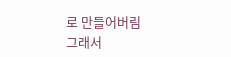로 만들어버림
그래서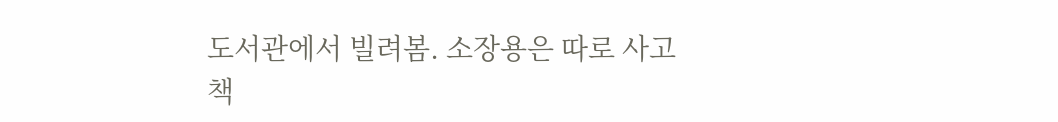도서관에서 빌려봄. 소장용은 따로 사고
책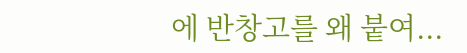에 반창고를 왜 붙여...